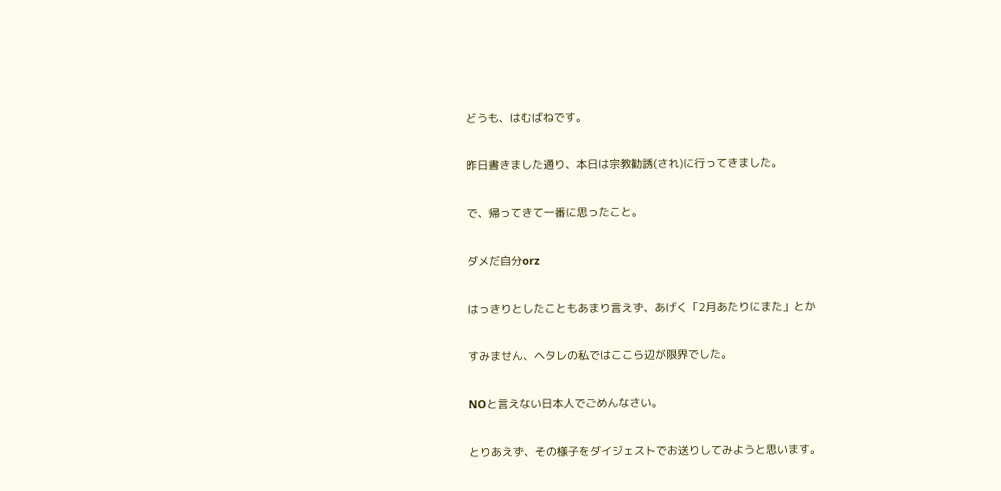どうも、はむばねです。

昨日書きました通り、本日は宗教勧誘(され)に行ってきました。

で、帰ってきて一番に思ったこと。

ダメだ自分orz

はっきりとしたこともあまり言えず、あげく「2月あたりにまた」とか

すみません、ヘタレの私ではここら辺が限界でした。

NOと言えない日本人でごめんなさい。

とりあえず、その様子をダイジェストでお送りしてみようと思います。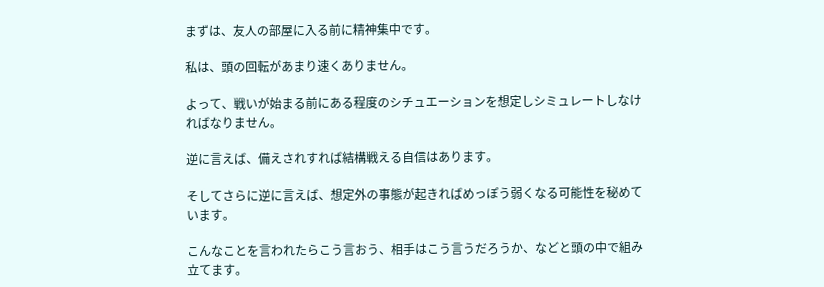まずは、友人の部屋に入る前に精神集中です。

私は、頭の回転があまり速くありません。

よって、戦いが始まる前にある程度のシチュエーションを想定しシミュレートしなければなりません。

逆に言えば、備えされすれば結構戦える自信はあります。

そしてさらに逆に言えば、想定外の事態が起きればめっぽう弱くなる可能性を秘めています。

こんなことを言われたらこう言おう、相手はこう言うだろうか、などと頭の中で組み立てます。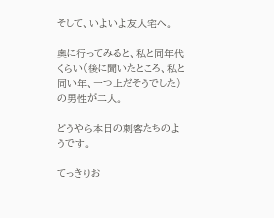そして、いよいよ友人宅へ。

奥に行ってみると、私と同年代くらい(後に聞いたところ、私と同い年、一つ上だそうでした)の男性が二人。

どうやら本日の刺客たちのようです。

てっきりお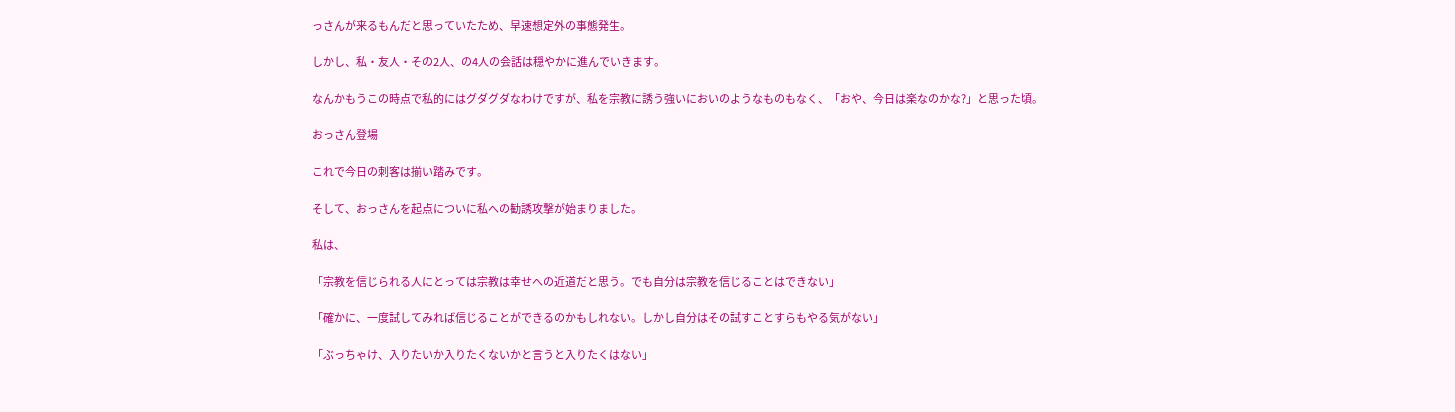っさんが来るもんだと思っていたため、早速想定外の事態発生。

しかし、私・友人・その2人、の4人の会話は穏やかに進んでいきます。

なんかもうこの時点で私的にはグダグダなわけですが、私を宗教に誘う強いにおいのようなものもなく、「おや、今日は楽なのかな?」と思った頃。

おっさん登場

これで今日の刺客は揃い踏みです。

そして、おっさんを起点についに私への勧誘攻撃が始まりました。

私は、

「宗教を信じられる人にとっては宗教は幸せへの近道だと思う。でも自分は宗教を信じることはできない」

「確かに、一度試してみれば信じることができるのかもしれない。しかし自分はその試すことすらもやる気がない」

「ぶっちゃけ、入りたいか入りたくないかと言うと入りたくはない」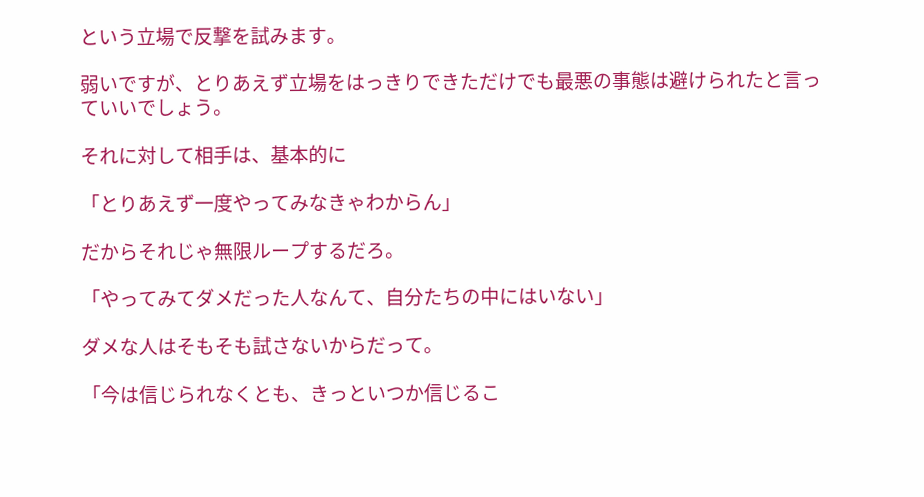という立場で反撃を試みます。

弱いですが、とりあえず立場をはっきりできただけでも最悪の事態は避けられたと言っていいでしょう。

それに対して相手は、基本的に

「とりあえず一度やってみなきゃわからん」

だからそれじゃ無限ループするだろ。

「やってみてダメだった人なんて、自分たちの中にはいない」

ダメな人はそもそも試さないからだって。

「今は信じられなくとも、きっといつか信じるこ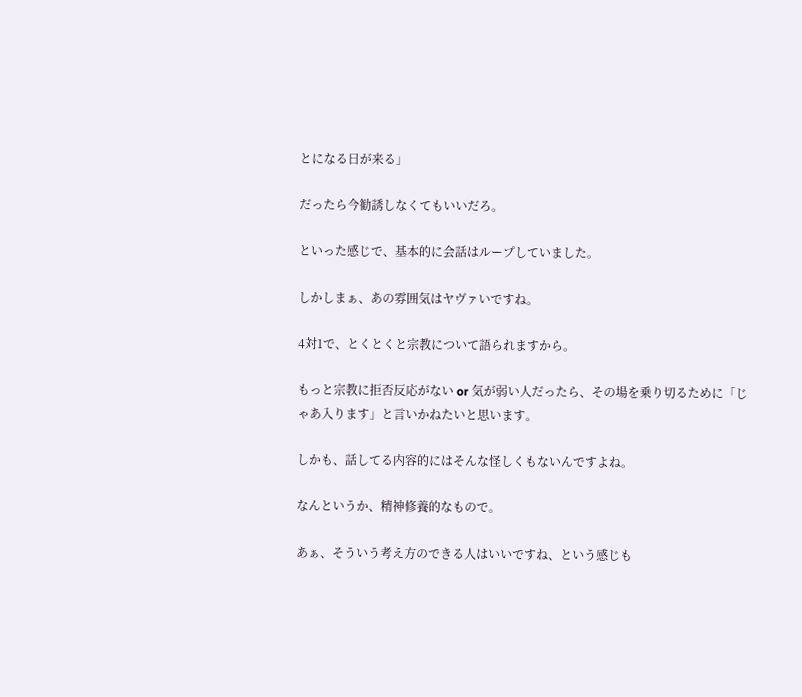とになる日が来る」

だったら今勧誘しなくてもいいだろ。

といった感じで、基本的に会話はループしていました。

しかしまぁ、あの雰囲気はヤヴァいですね。

4対1で、とくとくと宗教について語られますから。

もっと宗教に拒否反応がない or 気が弱い人だったら、その場を乗り切るために「じゃあ入ります」と言いかねたいと思います。

しかも、話してる内容的にはそんな怪しくもないんですよね。

なんというか、精神修養的なもので。

あぁ、そういう考え方のできる人はいいですね、という感じも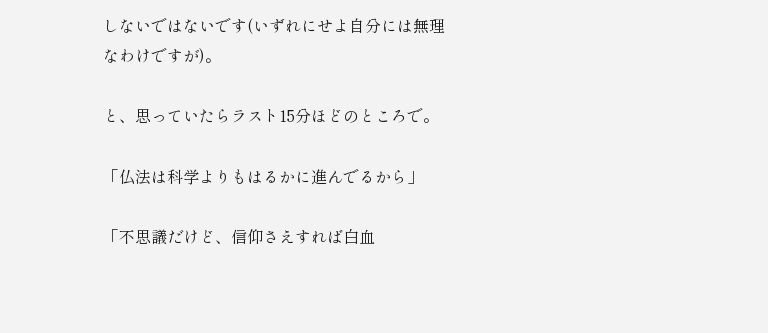しないではないです(いずれにせよ自分には無理なわけですが)。

と、思っていたらラスト15分ほどのところで。

「仏法は科学よりもはるかに進んでるから」

「不思議だけど、信仰さえすれば白血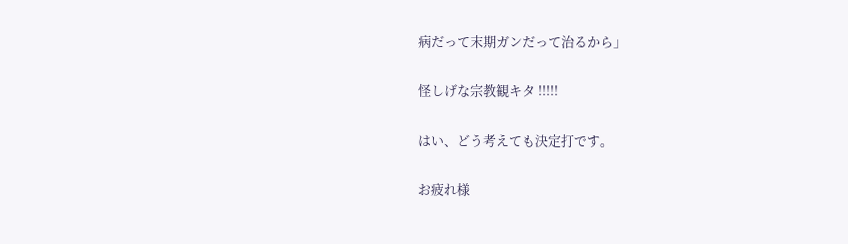病だって末期ガンだって治るから」

怪しげな宗教観キタ !!!!!

はい、どう考えても決定打です。

お疲れ様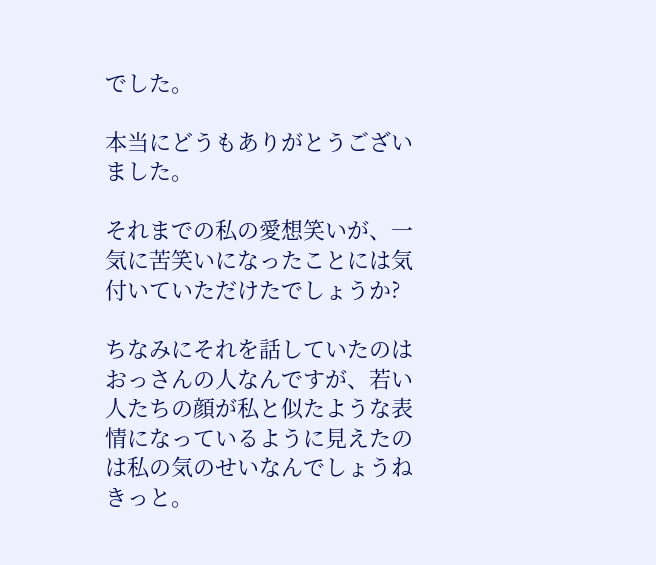でした。

本当にどうもありがとうございました。

それまでの私の愛想笑いが、一気に苦笑いになったことには気付いていただけたでしょうか?

ちなみにそれを話していたのはおっさんの人なんですが、若い人たちの顔が私と似たような表情になっているように見えたのは私の気のせいなんでしょうねきっと。